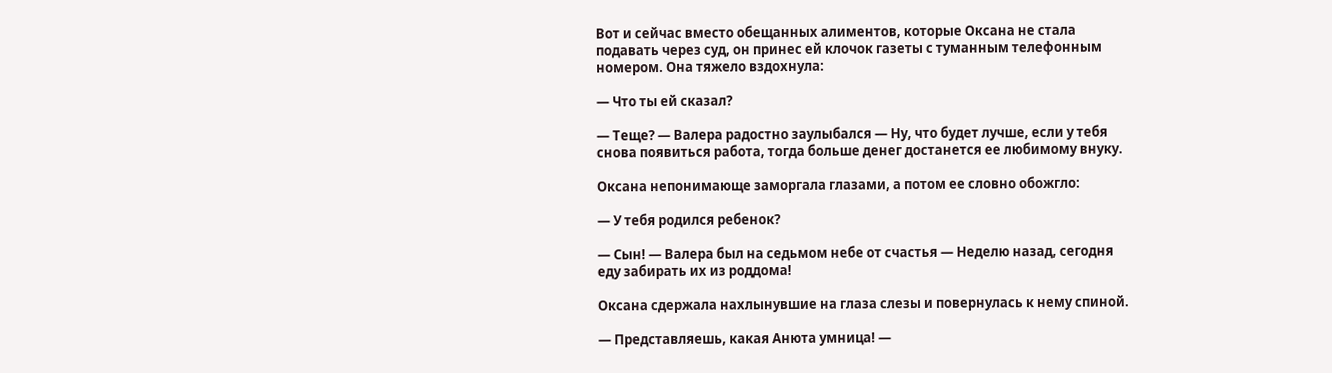Вот и сейчас вместо обещанных алиментов, которые Оксана не стала подавать через суд, он принес ей клочок газеты с туманным телефонным номером. Она тяжело вздохнула:

— Что ты ей сказал?

— Теще? — Валера радостно заулыбался — Ну, что будет лучше, если у тебя снова появиться работа, тогда больше денег достанется ее любимому внуку.

Оксана непонимающе заморгала глазами, а потом ее словно обожгло:

— У тебя родился ребенок?

— Сын! — Валера был на седьмом небе от счастья — Неделю назад, сегодня еду забирать их из роддома!

Оксана сдержала нахлынувшие на глаза слезы и повернулась к нему спиной.

— Представляешь, какая Анюта умница! —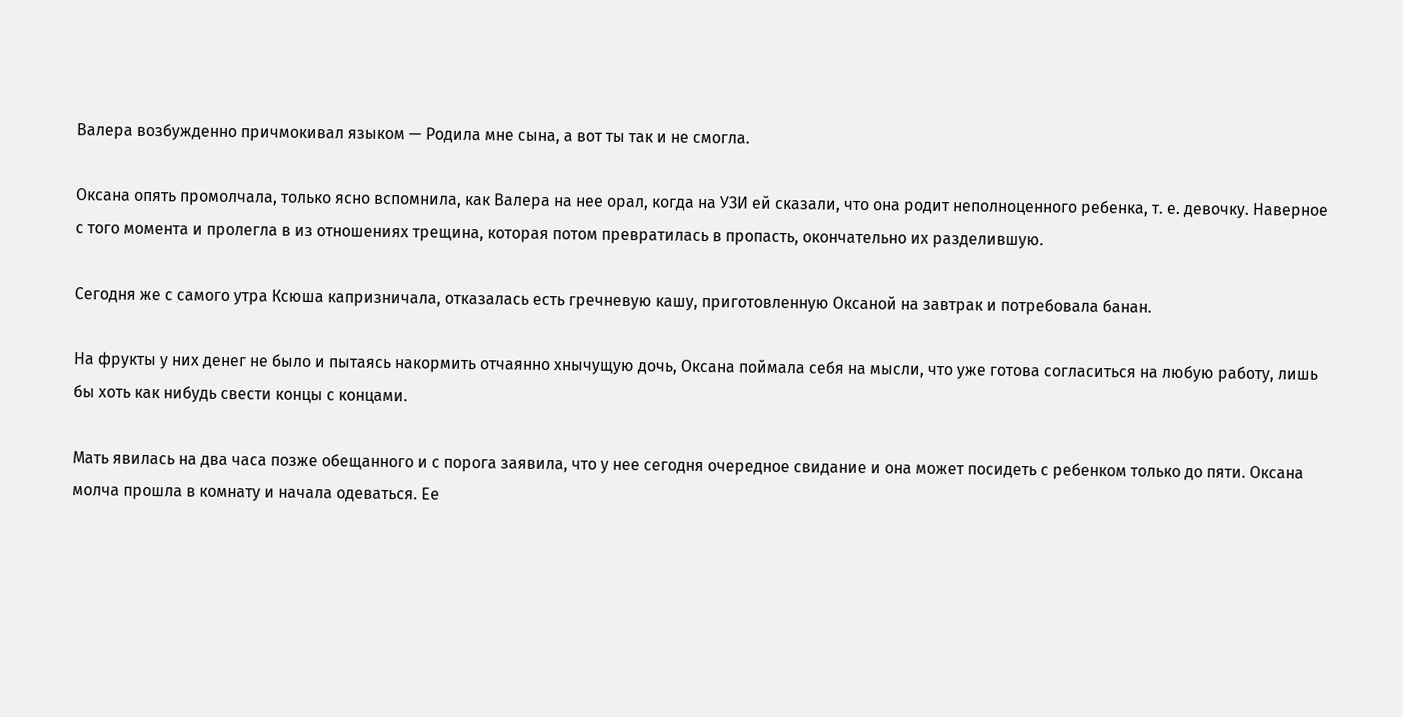Валера возбужденно причмокивал языком — Родила мне сына, а вот ты так и не смогла.

Оксана опять промолчала, только ясно вспомнила, как Валера на нее орал, когда на УЗИ ей сказали, что она родит неполноценного ребенка, т. е. девочку. Наверное с того момента и пролегла в из отношениях трещина, которая потом превратилась в пропасть, окончательно их разделившую.

Сегодня же с самого утра Ксюша капризничала, отказалась есть гречневую кашу, приготовленную Оксаной на завтрак и потребовала банан.

На фрукты у них денег не было и пытаясь накормить отчаянно хнычущую дочь, Оксана поймала себя на мысли, что уже готова согласиться на любую работу, лишь бы хоть как нибудь свести концы с концами.

Мать явилась на два часа позже обещанного и с порога заявила, что у нее сегодня очередное свидание и она может посидеть с ребенком только до пяти. Оксана молча прошла в комнату и начала одеваться. Ее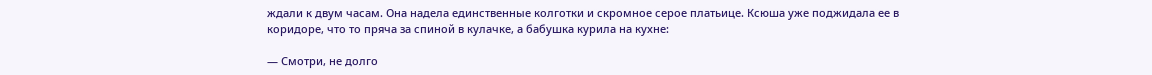ждали к двум часам. Она надела единственные колготки и скромное серое платьице. Ксюша уже поджидала ее в коридоре, что то пряча за спиной в кулачке, а бабушка курила на кухне:

— Смотри, не долго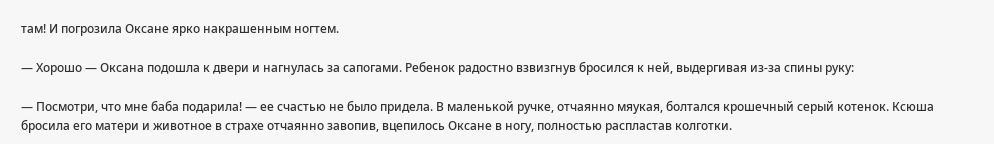там! И погрозила Оксане ярко накрашенным ногтем.

— Хорошо — Оксана подошла к двери и нагнулась за сапогами. Ребенок радостно взвизгнув бросился к ней, выдергивая из-за спины руку:

— Посмотри, что мне баба подарила! — ее счастью не было придела. В маленькой ручке, отчаянно мяукая, болтался крошечный серый котенок. Ксюша бросила его матери и животное в страхе отчаянно завопив, вцепилось Оксане в ногу, полностью распластав колготки.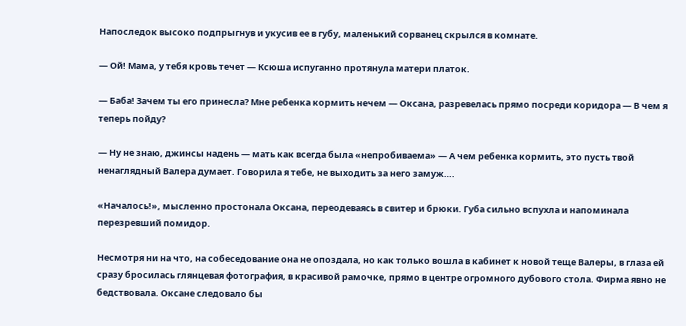Напоследок высоко подпрыгнув и укусив ее в губу, маленький сорванец скрылся в комнате.

— Ой! Мама, у тебя кровь течет — Ксюша испуганно протянула матери платок.

— Баба! Зачем ты его принесла? Мне ребенка кормить нечем — Оксана, разревелась прямо посреди коридора — В чем я теперь пойду?

— Ну не знаю, джинсы надень — мать как всегда была «непробиваема» — А чем ребенка кормить, это пусть твой ненаглядный Валера думает. Говорила я тебе, не выходить за него замуж….

«Началось!», мысленно простонала Оксана, переодеваясь в свитер и брюки. Губа сильно вспухла и напоминала перезревший помидор.

Несмотря ни на что, на собеседование она не опоздала, но как только вошла в кабинет к новой теще Валеры, в глаза ей сразу бросилась глянцевая фотография, в красивой рамочке, прямо в центре огромного дубового стола. Фирма явно не бедствовала. Оксане следовало бы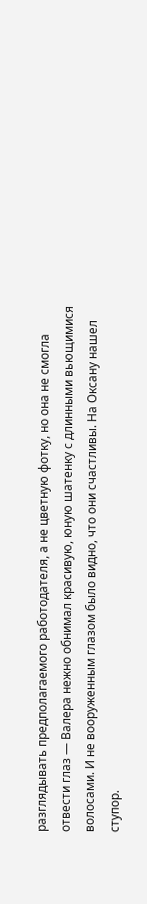разглядывать предполагаемого работодателя, а не цветную фотку, но она не смогла отвести глаз — Валера нежно обнимал красивую, юную шатенку с длинными вьющимися волосами. И не вооруженным глазом было видно, что они счастливы. На Оксану нашел ступор.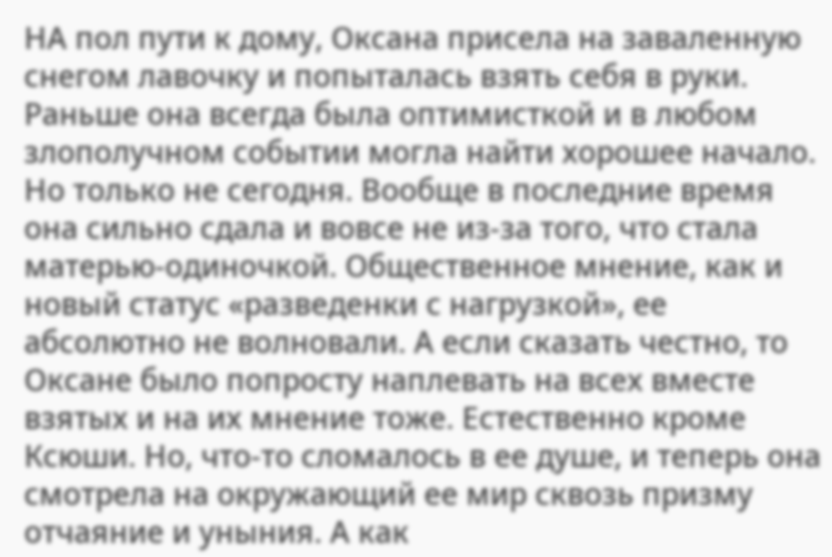НА пол пути к дому, Оксана присела на заваленную снегом лавочку и попыталась взять себя в руки. Раньше она всегда была оптимисткой и в любом злополучном событии могла найти хорошее начало. Но только не сегодня. Вообще в последние время она сильно сдала и вовсе не из-за того, что стала матерью-одиночкой. Общественное мнение, как и новый статус «разведенки с нагрузкой», ее абсолютно не волновали. А если сказать честно, то Оксане было попросту наплевать на всех вместе взятых и на их мнение тоже. Естественно кроме Ксюши. Но, что-то сломалось в ее душе, и теперь она смотрела на окружающий ее мир сквозь призму отчаяние и уныния. А как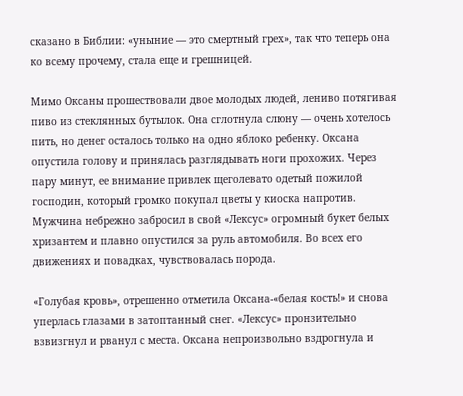сказано в Библии: «уныние — это смертный грех», так что теперь она ко всему прочему, стала еще и грешницей.

Мимо Оксаны прошествовали двое молодых людей, лениво потягивая пиво из стеклянных бутылок. Она сглотнула слюну — очень хотелось пить, но денег осталось только на одно яблоко ребенку. Оксана опустила голову и принялась разглядывать ноги прохожих. Через пару минут, ее внимание привлек щеголевато одетый пожилой господин, который громко покупал цветы у киоска напротив. Мужчина небрежно забросил в свой «Лексус» огромный букет белых хризантем и плавно опустился за руль автомобиля. Во всех его движениях и повадках, чувствовалась порода.

«Голубая кровь», отрешенно отметила Оксана-«белая кость!» и снова уперлась глазами в затоптанный снег. «Лексус» пронзительно взвизгнул и рванул с места. Оксана непроизвольно вздрогнула и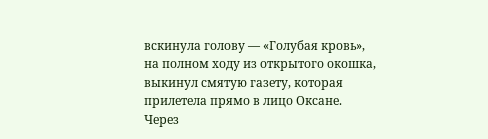вскинула голову — «Голубая кровь», на полном ходу из открытого окошка, выкинул смятую газету, которая прилетела прямо в лицо Оксане. Через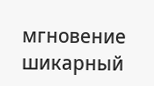мгновение шикарный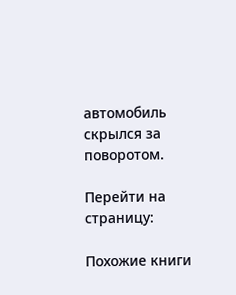автомобиль скрылся за поворотом.

Перейти на страницу:

Похожие книги